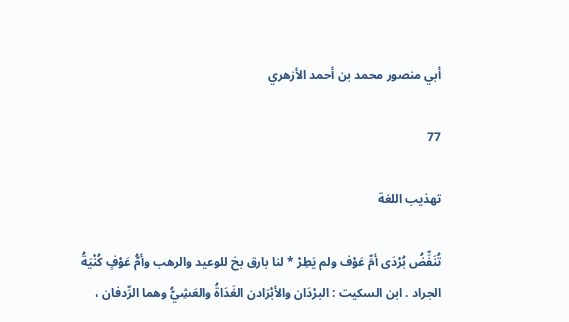أبي منصور محمد بن أحمد الأزهري

77

تهذيب اللغة

تُنَفِّضُ بُرْدَى أمِّ عَوْف ولم يَطِرْ * لنا بارق بخ للوعيد والرهب وأمُّ عَوْفٍ كُنْيَةُ الجراد . ابن السكيت : البرْدَان والأبْرَادن الغَدَاةُ والعَشِيُّ وهما الرِّدفان ،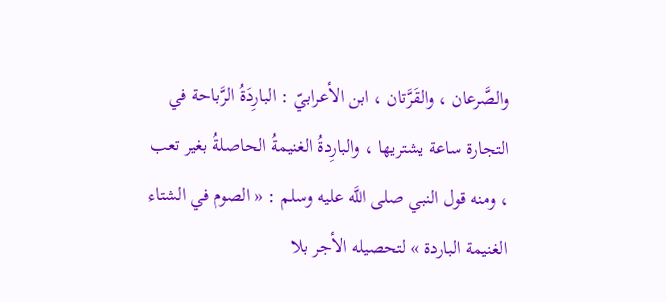والصَّرعان ، والقَرَّتان ، ابن الأعرابيّ : البارِدَةُ الرَّباحة في التجارة ساعة يشتريها ، والبارِدةُ الغنيمةُ الحاصلةُ بغير تعب ، ومنه قول النبي صلى اللَّه عليه وسلم : « الصوم في الشتاء الغنيمة الباردة » لتحصيله الأجر بلا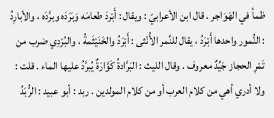ظمأ في الهَوَاجر . قال ابن الأعرابيّ : ويقال : أَبْردَ طعامَه وَبَرَدَه وبرَّدَه ، والأبارِدُ : النُّمور واحدها أَبْرَدُ ، يقال للنِّمر الأُنْثى : أَبْرَدُ والخَنَيْثَمةُ ، والبُرْدِي ضرب من تَمْرِ الحجاز جَيِّدٌ معروف . وقال الليث : البَرَّادةُ كَوَّارَةٌ يُبرَّدُ عليها الماء . قلت : ولا أدري أهي من كلام العرب أو من كلام المولدين . ربد : أبو عبيد : الرُّبَدُ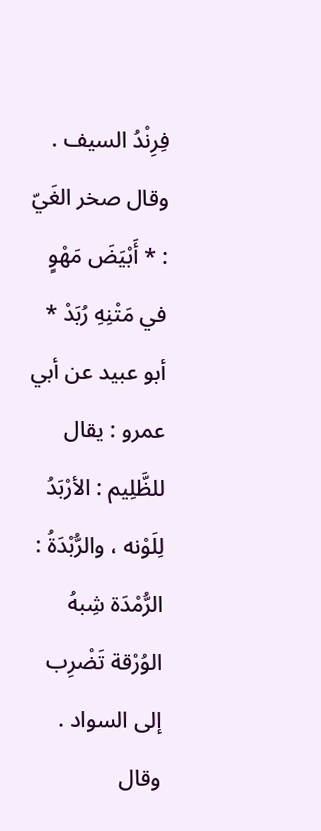فِرِنْدُ السيف . وقال صخر الغَيّ : * أَبْيَضَ مَهْوٍ في مَتْنِهِ رُبَدْ * أبو عبيد عن أبي عمرو : يقال للظَّلِيم : الأرْبَدُ لِلَوْنه ، والرُّبْدَةُ : الرُّمْدَة شِبهُ الوُرْقة تَضْرِب إلى السواد . وقال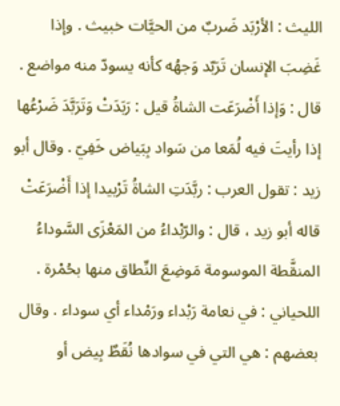الليث : الأرْبَد ضَربٌ من الحيَّات خبيث . وإذا غَضِبَ الإنسان تَرَبّد وَجهُه كأنه يسودّ منه مواضع . قال : وَإذا أَضْرَعَت الشاةُ قيل : رَبَدَتْ وَتَرَبَّدَ ضَرْعُها إذا رأيتَ فيه لُمَعا من سَواد بِبَياض خَفِيّ . وقال أبو زيد : تقول العرب : ربَّدَتِ الشاةُ تَرْبيدا إذا أَضْرَعَتْ قاله أبو زيد ، قال : والرّبْداءُ من المَعْزَى السَّوداءُ المنقَّطة الموسومة مَوضِعَ النِّطاق منها بحُمْرة . اللحياني : في نعامة رَبْداء ورَمْداء أي سوداء . وقال بعضهم : هي التي في سوادها نُقَطٌ بِيض أو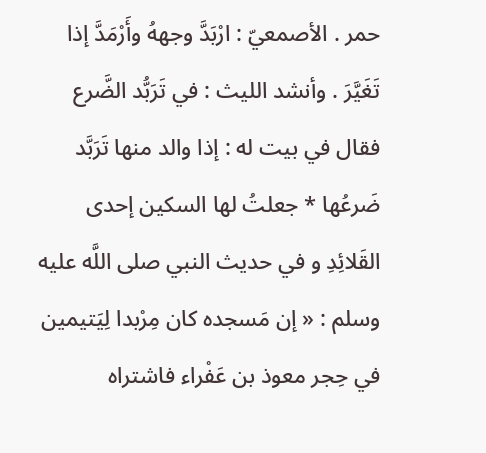حمر . الأصمعيّ : ارْبَدَّ وجههُ وأَرْمَدَّ إذا تَغَيَّرَ . وأنشد الليث : في تَرَبُّد الضَّرع فقال في بيت له : إذا والد منها تَرَبَّد ضَرعُها * جعلتُ لها السكين إحدى القَلائِدِ و في حديث النبي صلى اللَّه عليه وسلم : « إن مَسجده كان مِرْبدا لِيَتيمين في حِجر معوذ بن عَفْراء فاشتراه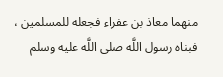منهما معاذ بن عفراء فجعله للمسلمين ، فبناه رسول اللَّه صلى اللَّه عليه وسلم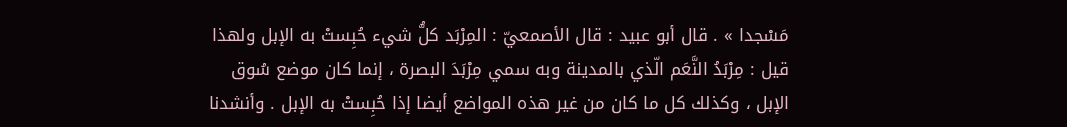مَسْجدا » . قال أبو عبيد : قال الأصمعيّ : المِرْبَد كلُّ شيء حُبِستْ به الإبل ولهذا قيل : مِرْبَدُ النَّعَم الّذي بالمدينة وبه سمي مِرْبَدَ البصرة ، إنما كان موضع سُوق الإبل ، وكذلك كل ما كان من غير هذه المواضع أيضا إذا حُبِستْ به الإبل . وأنشدنا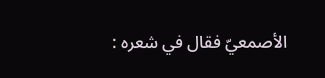الأصمعيّ فقال في شعره :